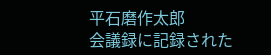平石磨作太郎
会議録に記録された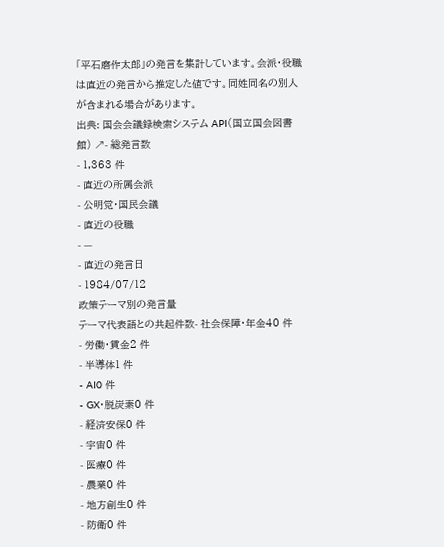「平石磨作太郎」の発言を集計しています。会派・役職は直近の発言から推定した値です。同姓同名の別人が含まれる場合があります。
出典: 国会会議録検索システム API(国立国会図書館) ↗- 総発言数
- 1,363 件
- 直近の所属会派
- 公明党・国民会議
- 直近の役職
- —
- 直近の発言日
- 1984/07/12
政策テーマ別の発言量
テーマ代表語との共起件数- 社会保障・年金40 件
- 労働・賃金2 件
- 半導体1 件
- AI0 件
- GX・脱炭素0 件
- 経済安保0 件
- 宇宙0 件
- 医療0 件
- 農業0 件
- 地方創生0 件
- 防衛0 件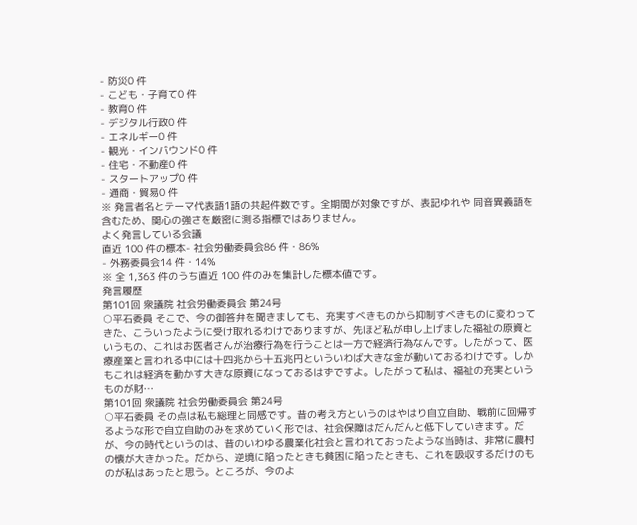- 防災0 件
- こども・子育て0 件
- 教育0 件
- デジタル行政0 件
- エネルギー0 件
- 観光・インバウンド0 件
- 住宅・不動産0 件
- スタートアップ0 件
- 通商・貿易0 件
※ 発言者名とテーマ代表語1語の共起件数です。全期間が対象ですが、表記ゆれや 同音異義語を含むため、関心の強さを厳密に測る指標ではありません。
よく発言している会議
直近 100 件の標本- 社会労働委員会86 件・86%
- 外務委員会14 件・14%
※ 全 1,363 件のうち直近 100 件のみを集計した標本値です。
発言履歴
第101回 衆議院 社会労働委員会 第24号
○平石委員 そこで、今の御答弁を聞きましても、充実すべきものから抑制すべきものに変わってきた、こういったように受け取れるわけでありますが、先ほど私が申し上げました福祉の原資というもの、これはお医者さんが治療行為を行うことは一方で経済行為なんです。したがって、医療産業と言われる中には十四兆から十五兆円といういわば大きな金が動いておるわけです。しかもこれは経済を動かす大きな原資になっておるはずですよ。したがって私は、福祉の充実というものが財…
第101回 衆議院 社会労働委員会 第24号
○平石委員 その点は私も総理と同感です。昔の考え方というのはやはり自立自助、戦前に回帰するような形で自立自助のみを求めていく形では、社会保障はだんだんと低下していきます。だが、今の時代というのは、昔のいわゆる農業化社会と言われておったような当時は、非常に農村の懐が大きかった。だから、逆境に陥ったときも貧困に陥ったときも、これを吸収するだけのものが私はあったと思う。ところが、今のよ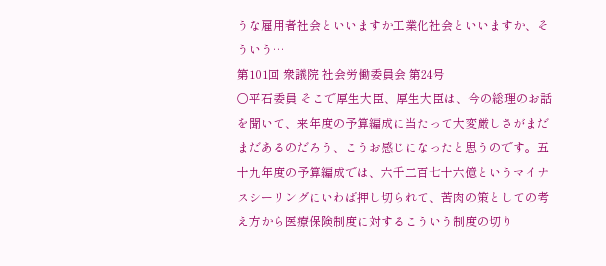うな雇用者社会といいますか工業化社会といいますか、そういう…
第101回 衆議院 社会労働委員会 第24号
○平石委員 そこで厚生大臣、厚生大臣は、今の総理のお話を聞いて、来年度の予算編成に当たって大変厳しさがまだまだあるのだろう、こうお感じになったと思うのです。五十九年度の予算編成では、六千二百七十六億というマイナスシーリングにいわば押し切られて、苦肉の策としての考え方から医療保険制度に対するこういう制度の切り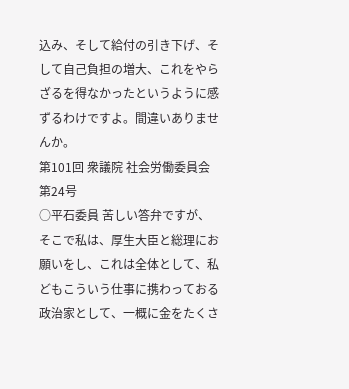込み、そして給付の引き下げ、そして自己負担の増大、これをやらざるを得なかったというように感ずるわけですよ。間違いありませんか。
第101回 衆議院 社会労働委員会 第24号
○平石委員 苦しい答弁ですが、そこで私は、厚生大臣と総理にお願いをし、これは全体として、私どもこういう仕事に携わっておる政治家として、一概に金をたくさ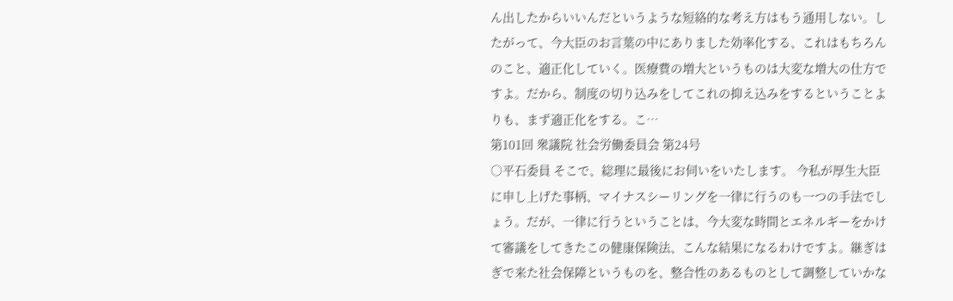ん出したからいいんだというような短絡的な考え方はもう通用しない。したがって、今大臣のお言葉の中にありました効率化する、これはもちろんのこと、適正化していく。医療費の増大というものは大変な増大の仕方ですよ。だから、制度の切り込みをしてこれの抑え込みをするということよりも、まず適正化をする。こ…
第101回 衆議院 社会労働委員会 第24号
○平石委員 そこで、総理に最後にお伺いをいたします。 今私が厚生大臣に申し上げた事柄、マイナスシーリングを一律に行うのも一つの手法でしょう。だが、一律に行うということは、今大変な時間とエネルギーをかけて審議をしてきたこの健康保険法、こんな結果になるわけですよ。継ぎはぎで来た社会保障というものを、整合性のあるものとして調整していかな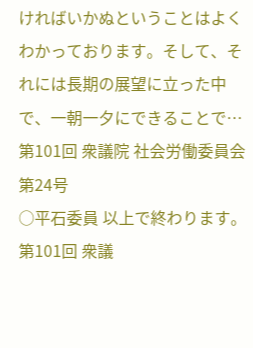ければいかぬということはよくわかっております。そして、それには長期の展望に立った中で、一朝一夕にできることで…
第101回 衆議院 社会労働委員会 第24号
○平石委員 以上で終わります。
第101回 衆議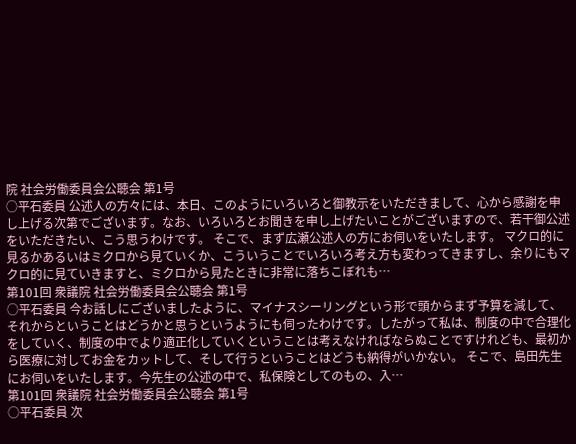院 社会労働委員会公聴会 第1号
○平石委員 公述人の方々には、本日、このようにいろいろと御教示をいただきまして、心から感謝を申し上げる次第でございます。なお、いろいろとお聞きを申し上げたいことがございますので、若干御公述をいただきたい、こう思うわけです。 そこで、まず広瀬公述人の方にお伺いをいたします。 マクロ的に見るかあるいはミクロから見ていくか、こういうことでいろいろ考え方も変わってきますし、余りにもマクロ的に見ていきますと、ミクロから見たときに非常に落ちこぼれも…
第101回 衆議院 社会労働委員会公聴会 第1号
○平石委員 今お話しにございましたように、マイナスシーリングという形で頭からまず予算を減して、それからということはどうかと思うというようにも伺ったわけです。したがって私は、制度の中で合理化をしていく、制度の中でより適正化していくということは考えなければならぬことですけれども、最初から医療に対してお金をカットして、そして行うということはどうも納得がいかない。 そこで、島田先生にお伺いをいたします。今先生の公述の中で、私保険としてのもの、入…
第101回 衆議院 社会労働委員会公聴会 第1号
○平石委員 次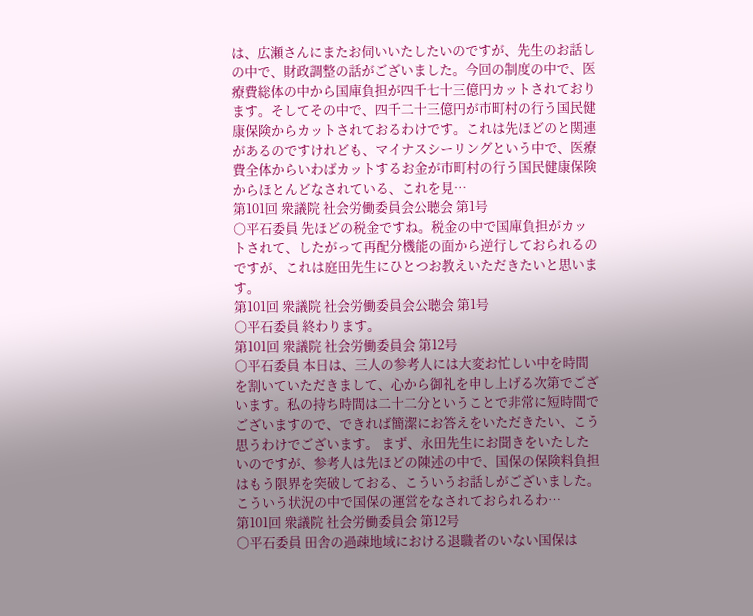は、広瀬さんにまたお伺いいたしたいのですが、先生のお話しの中で、財政調整の話がございました。今回の制度の中で、医療費総体の中から国庫負担が四千七十三億円カットされております。そしてその中で、四千二十三億円が市町村の行う国民健康保険からカットされておるわけです。これは先ほどのと関連があるのですけれども、マイナスシーリングという中で、医療費全体からいわばカットするお金が市町村の行う国民健康保険からほとんどなされている、これを見…
第101回 衆議院 社会労働委員会公聴会 第1号
○平石委員 先ほどの税金ですね。税金の中で国庫負担がカットされて、したがって再配分機能の面から逆行しておられるのですが、これは庭田先生にひとつお教えいただきたいと思います。
第101回 衆議院 社会労働委員会公聴会 第1号
○平石委員 終わります。
第101回 衆議院 社会労働委員会 第12号
○平石委員 本日は、三人の参考人には大変お忙しい中を時間を割いていただきまして、心から御礼を申し上げる次第でございます。私の持ち時間は二十二分ということで非常に短時間でございますので、できれば簡潔にお答えをいただきたい、こう思うわけでございます。 まず、永田先生にお聞きをいたしたいのですが、参考人は先ほどの陳述の中で、国保の保険料負担はもう限界を突破しておる、こういうお話しがございました。こういう状況の中で国保の運営をなされておられるわ…
第101回 衆議院 社会労働委員会 第12号
○平石委員 田舎の過疎地域における退職者のいない国保は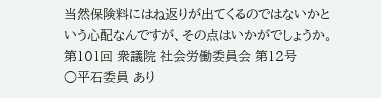当然保険料にはね返りが出てくるのではないかという心配なんですが、その点はいかがでしょうか。
第101回 衆議院 社会労働委員会 第12号
○平石委員 あり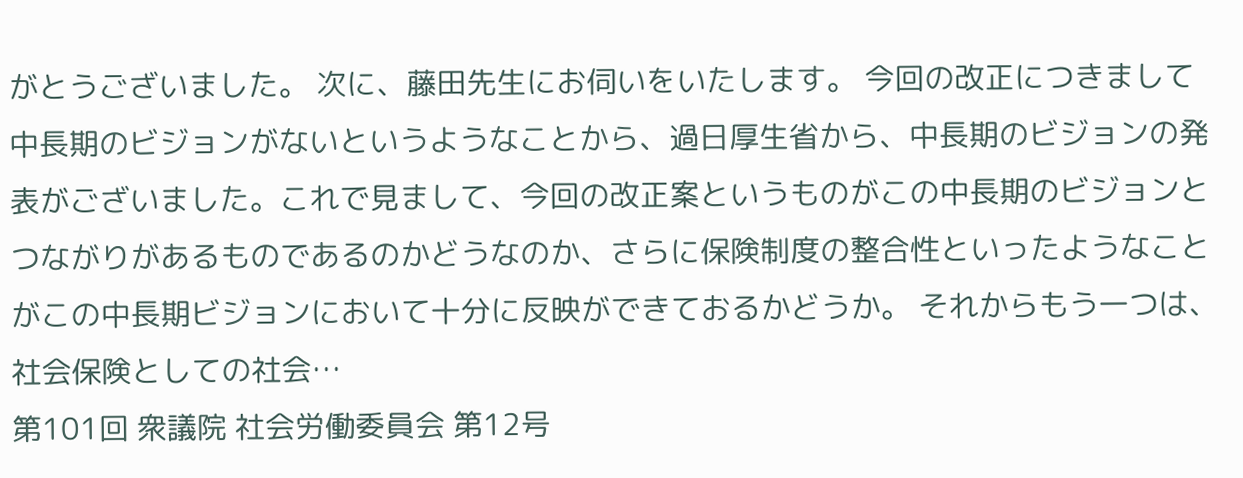がとうございました。 次に、藤田先生にお伺いをいたします。 今回の改正につきまして中長期のビジョンがないというようなことから、過日厚生省から、中長期のビジョンの発表がございました。これで見まして、今回の改正案というものがこの中長期のビジョンとつながりがあるものであるのかどうなのか、さらに保険制度の整合性といったようなことがこの中長期ビジョンにおいて十分に反映ができておるかどうか。 それからもう一つは、社会保険としての社会…
第101回 衆議院 社会労働委員会 第12号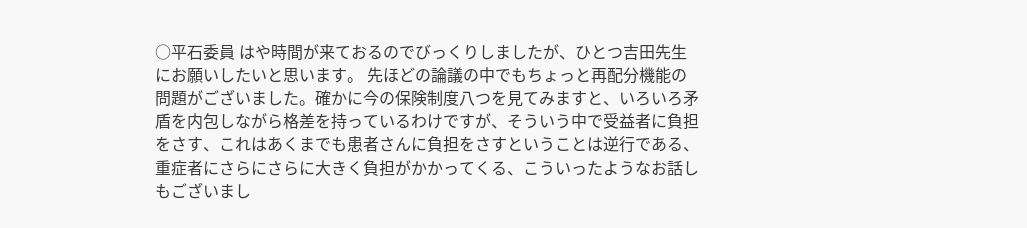○平石委員 はや時間が来ておるのでびっくりしましたが、ひとつ吉田先生にお願いしたいと思います。 先ほどの論議の中でもちょっと再配分機能の問題がございました。確かに今の保険制度八つを見てみますと、いろいろ矛盾を内包しながら格差を持っているわけですが、そういう中で受益者に負担をさす、これはあくまでも患者さんに負担をさすということは逆行である、重症者にさらにさらに大きく負担がかかってくる、こういったようなお話しもございまし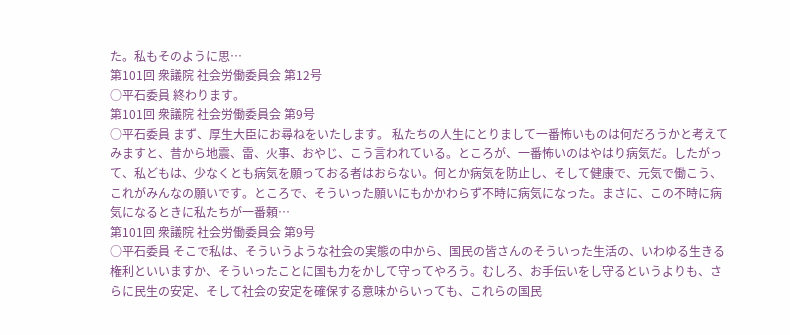た。私もそのように思…
第101回 衆議院 社会労働委員会 第12号
○平石委員 終わります。
第101回 衆議院 社会労働委員会 第9号
○平石委員 まず、厚生大臣にお尋ねをいたします。 私たちの人生にとりまして一番怖いものは何だろうかと考えてみますと、昔から地震、雷、火事、おやじ、こう言われている。ところが、一番怖いのはやはり病気だ。したがって、私どもは、少なくとも病気を願っておる者はおらない。何とか病気を防止し、そして健康で、元気で働こう、これがみんなの願いです。ところで、そういった願いにもかかわらず不時に病気になった。まさに、この不時に病気になるときに私たちが一番頼…
第101回 衆議院 社会労働委員会 第9号
○平石委員 そこで私は、そういうような社会の実態の中から、国民の皆さんのそういった生活の、いわゆる生きる権利といいますか、そういったことに国も力をかして守ってやろう。むしろ、お手伝いをし守るというよりも、さらに民生の安定、そして社会の安定を確保する意味からいっても、これらの国民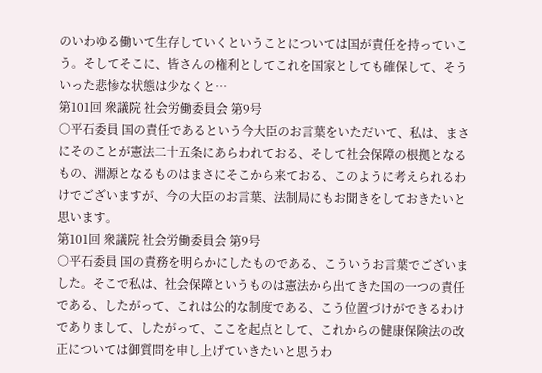のいわゆる働いて生存していくということについては国が責任を持っていこう。そしてそこに、皆さんの権利としてこれを国家としても確保して、そういった悲惨な状態は少なくと…
第101回 衆議院 社会労働委員会 第9号
○平石委員 国の責任であるという今大臣のお言葉をいただいて、私は、まさにそのことが憲法二十五条にあらわれておる、そして社会保障の根拠となるもの、淵源となるものはまさにそこから来ておる、このように考えられるわけでございますが、今の大臣のお言葉、法制局にもお聞きをしておきたいと思います。
第101回 衆議院 社会労働委員会 第9号
○平石委員 国の責務を明らかにしたものである、こういうお言葉でございました。そこで私は、社会保障というものは憲法から出てきた国の一つの責任である、したがって、これは公的な制度である、こう位置づけができるわけでありまして、したがって、ここを起点として、これからの健康保険法の改正については御質問を申し上げていきたいと思うわ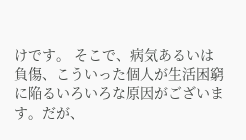けです。 そこで、病気あるいは負傷、こういった個人が生活困窮に陥るいろいろな原因がございます。だが、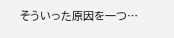そういった原因を一つ…